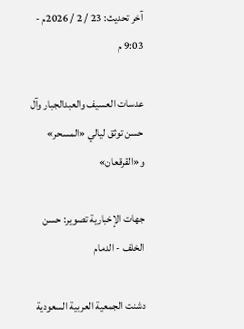آخر تحديث: 23 / 2 / 2026م - 9:03 م

عدسات العسيف والعبدالجبار وآل حسن توثق ليالي «المسحر» و«القرقعان»

جهات الإخبارية تصوير: حسن الخلف - الدمام

دشنت الجمعية العربية السعودية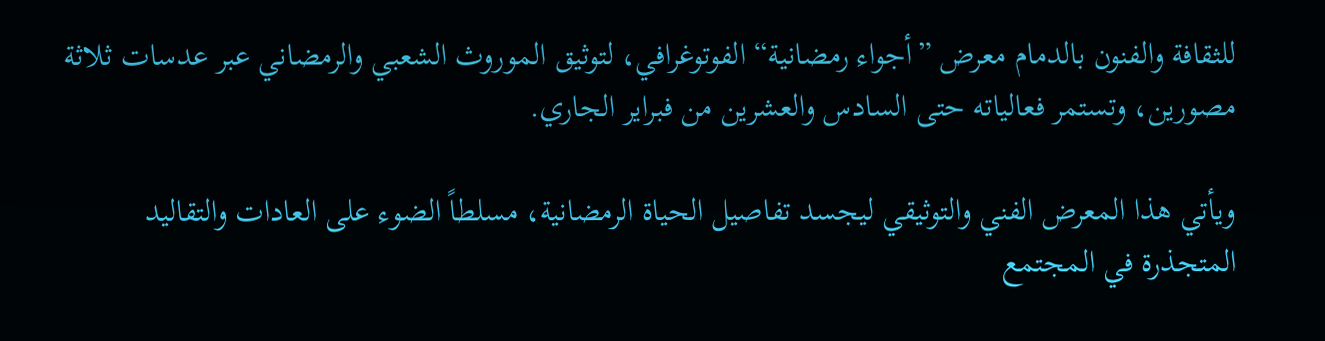للثقافة والفنون بالدمام معرض ”أجواء رمضانية“ الفوتوغرافي، لتوثيق الموروث الشعبي والرمضاني عبر عدسات ثلاثة مصورين، وتستمر فعالياته حتى السادس والعشرين من فبراير الجاري.

ويأتي هذا المعرض الفني والتوثيقي ليجسد تفاصيل الحياة الرمضانية، مسلطاً الضوء على العادات والتقاليد المتجذرة في المجتمع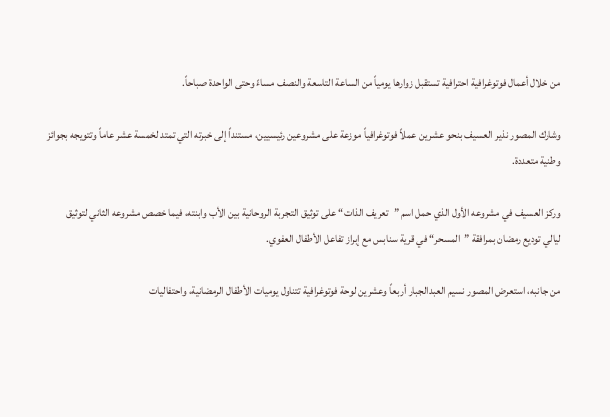من خلال أعمال فوتوغرافية احترافية تستقبل زوارها يومياً من الساعة التاسعة والنصف مساءً وحتى الواحدة صباحاً.

وشارك المصور نذير العسيف بنحو عشرين عملاً فوتوغرافياً موزعة على مشروعين رئيسيين، مستنداً إلى خبرته التي تمتد لخمسة عشر عاماً وتتويجه بجوائز وطنية متعددة.

وركز العسيف في مشروعه الأول الذي حمل اسم ”تعريف الذات“ على توثيق التجربة الروحانية بين الأب وابنته، فيما خصص مشروعه الثاني لتوثيق ليالي توديع رمضان بمرافقة ”المسحر“ في قرية سنابس مع إبراز تفاعل الأطفال العفوي.

من جانبه، استعرض المصور نسيم العبدالجبار أربعاً وعشرين لوحة فوتوغرافية تتناول يوميات الأطفال الرمضانية، واحتفاليات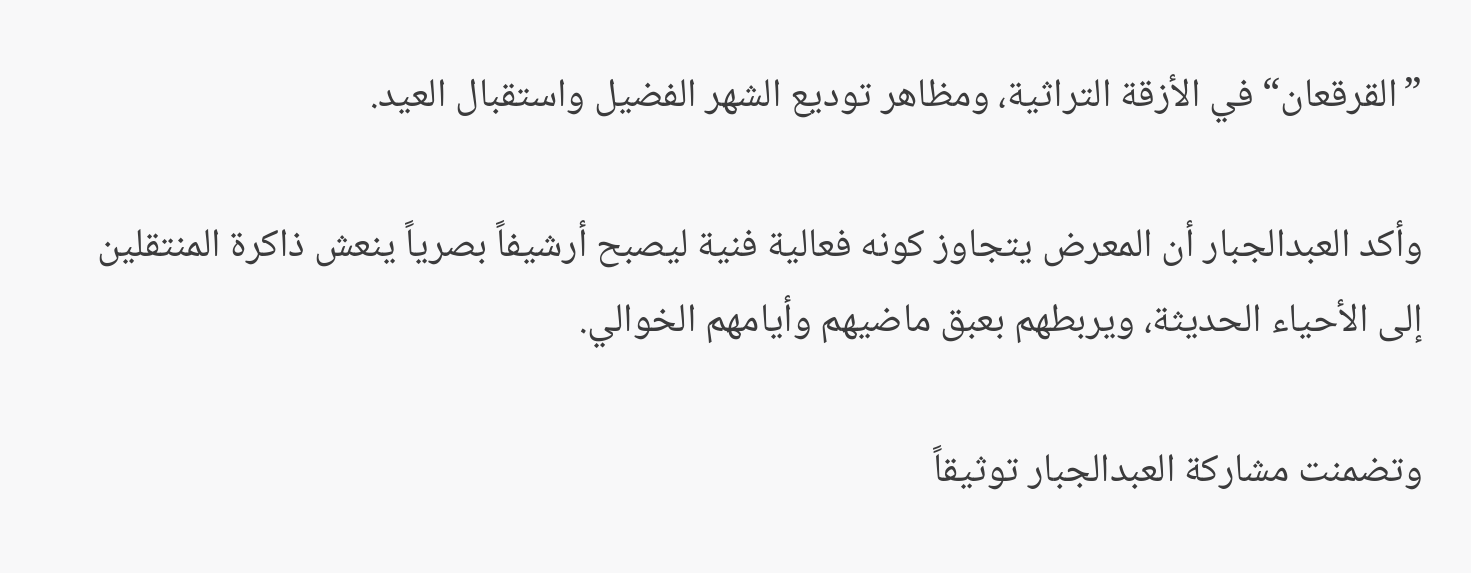”القرقعان“ في الأزقة التراثية، ومظاهر توديع الشهر الفضيل واستقبال العيد.

وأكد العبدالجبار أن المعرض يتجاوز كونه فعالية فنية ليصبح أرشيفاً بصرياً ينعش ذاكرة المنتقلين إلى الأحياء الحديثة، ويربطهم بعبق ماضيهم وأيامهم الخوالي.

وتضمنت مشاركة العبدالجبار توثيقاً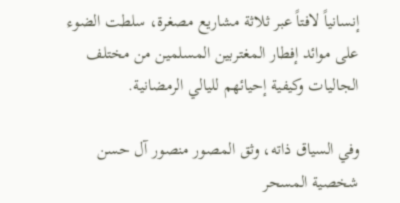إنسانياً لافتاً عبر ثلاثة مشاريع مصغرة، سلطت الضوء على موائد إفطار المغتربين المسلمين من مختلف الجاليات وكيفية إحيائهم لليالي الرمضانية.

وفي السياق ذاته، وثق المصور منصور آل حسن شخصية المسحر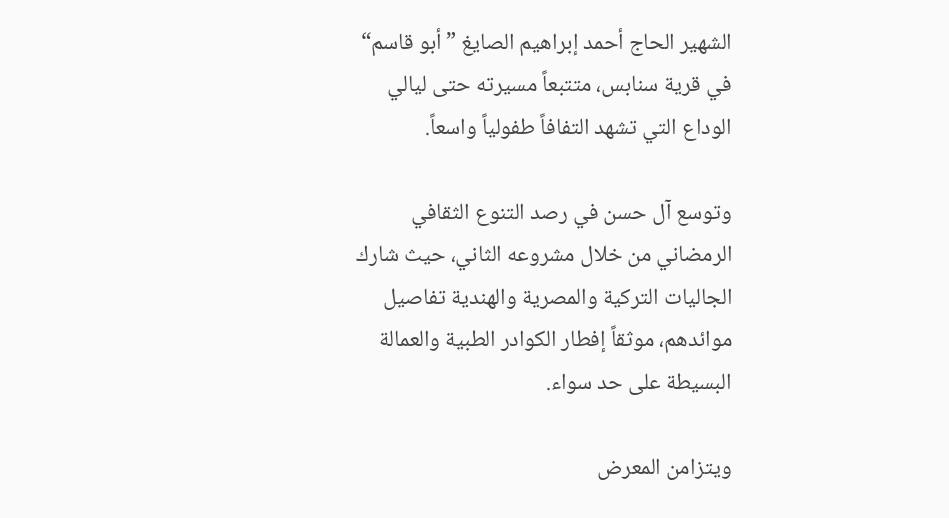الشهير الحاج أحمد إبراهيم الصايغ ”أبو قاسم“ في قرية سنابس، متتبعاً مسيرته حتى ليالي الوداع التي تشهد التفافاً طفولياً واسعاً.

وتوسع آل حسن في رصد التنوع الثقافي الرمضاني من خلال مشروعه الثاني، حيث شارك الجاليات التركية والمصرية والهندية تفاصيل موائدهم، موثقاً إفطار الكوادر الطبية والعمالة البسيطة على حد سواء.

ويتزامن المعرض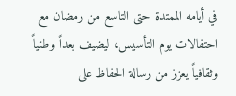في أيامه الممتدة حتى التاسع من رمضان مع احتفالات يوم التأسيس، ليضيف بعداً وطنياً وثقافياً يعزز من رسالة الحفاظ على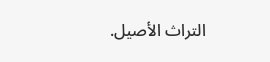التراث الأصيل.